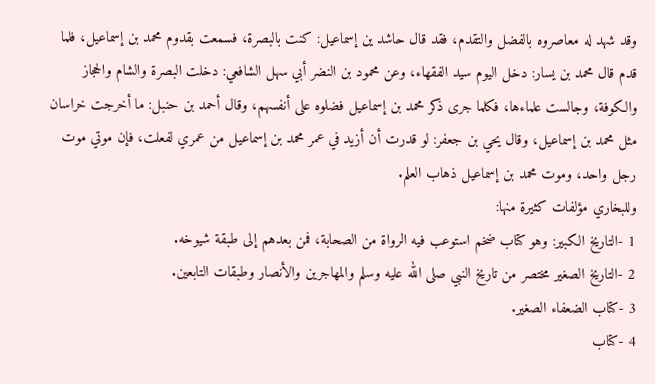وقد شهد له معاصروه بالفضل والتقدم، فقد قال حاشد ين إسماعيل: كنت بالبصرة، فسمعت بقدوم محمد بن إسماعيل، فلما قدم قال محمد بن يسار: دخل اليوم سيد الفقهاء، وعن محمود بن النضر أبي سهل الشافعي: دخلت البصرة والشام والحجاز والكوفة، وجالست علماءها، فكلما جرى ذكر محمد بن إسماعيل فضلوه على أنفسهم، وقال أحمد بن حنبل: ما أخرجت خراسان مثل محمد بن إسماعيل، وقال يحي بن جعفر: لو قدرت أن أزيد في عمر محمد بن إسماعيل من عمري لفعلت، فإن موتي موت رجل واحد، وموت محمد بن إسماعيل ذهاب العلم.
وللبخاري مؤلفات كثيرة منها:
1 -التاريخ الكبير: وهو كتاب ضخم استوعب فيه الرواة من الصحابة، فمن بعدهم إلى طبقة شيوخه.
2 -التاريخ الصغير مختصر من تاريخ النبي صلى الله عليه وسلم والمهاجرين والأنصار وطبقات التابعين.
3 -كتاب الضعفاء الصغير.
4 -كتاب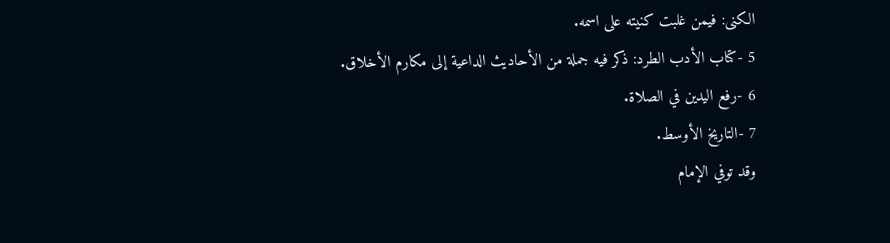الكنى: فيمن غلبت كنيته على اسمه.
5 -كتاب الأدب الطرد: ذكر فيه جملة من الأحاديث الداعية إلى مكارم الأخلاق.
6 -رفع اليدين في الصلاة.
7 -التاريخ الأوسط.
وقد توفي الإمام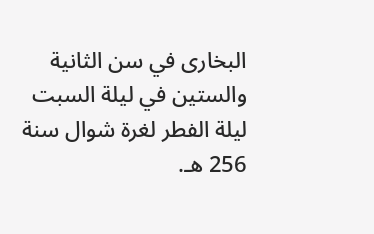البخارى في سن الثانية والستين في ليلة السبت ليلة الفطر لغرة شوال سنة 256 هـ.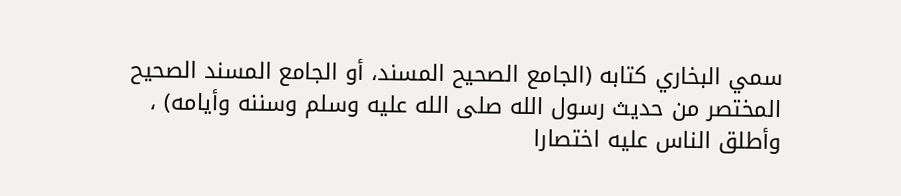سمي البخاري كتابه (الجامع الصحيح المسند، أو الجامع المسند الصحيح المختصر من حديث رسول الله صلى الله عليه وسلم وسننه وأيامه) ، وأطلق الناس عليه اختصارا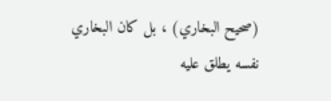(صحيح البخاري) ، بل كان البخاري نفسه يطلق عليه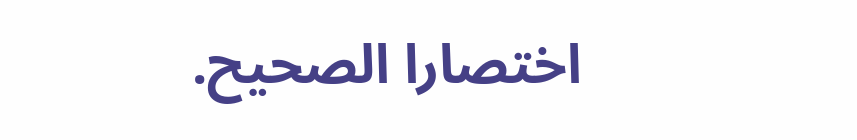اختصارا الصحيح.